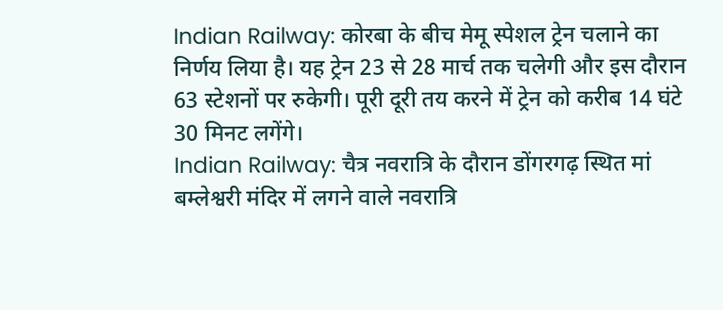Indian Railway: कोरबा के बीच मेमू स्पेशल ट्रेन चलाने का निर्णय लिया है। यह ट्रेन 23 से 28 मार्च तक चलेगी और इस दौरान 63 स्टेशनों पर रुकेगी। पूरी दूरी तय करने में ट्रेन को करीब 14 घंटे 30 मिनट लगेंगे।
Indian Railway: चैत्र नवरात्रि के दौरान डोंगरगढ़ स्थित मां बम्लेश्वरी मंदिर में लगने वाले नवरात्रि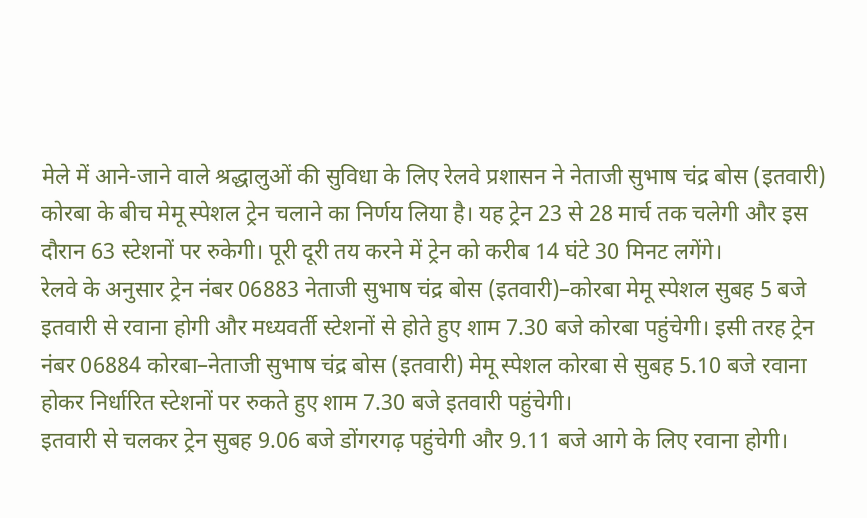मेले में आने-जाने वाले श्रद्धालुओं की सुविधा के लिए रेलवे प्रशासन ने नेताजी सुभाष चंद्र बोस (इतवारी) कोरबा के बीच मेमू स्पेशल ट्रेन चलाने का निर्णय लिया है। यह ट्रेन 23 से 28 मार्च तक चलेगी और इस दौरान 63 स्टेशनों पर रुकेगी। पूरी दूरी तय करने में ट्रेन को करीब 14 घंटे 30 मिनट लगेंगे।
रेलवे के अनुसार ट्रेन नंबर 06883 नेताजी सुभाष चंद्र बोस (इतवारी)–कोरबा मेमू स्पेशल सुबह 5 बजे इतवारी से रवाना होगी और मध्यवर्ती स्टेशनों से होते हुए शाम 7.30 बजे कोरबा पहुंचेगी। इसी तरह ट्रेन नंबर 06884 कोरबा–नेताजी सुभाष चंद्र बोस (इतवारी) मेमू स्पेशल कोरबा से सुबह 5.10 बजे रवाना होकर निर्धारित स्टेशनों पर रुकते हुए शाम 7.30 बजे इतवारी पहुंचेगी।
इतवारी से चलकर ट्रेन सुबह 9.06 बजे डोंगरगढ़ पहुंचेगी और 9.11 बजे आगे के लिए रवाना होगी।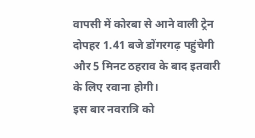वापसी में कोरबा से आने वाली ट्रेन दोपहर 1.41 बजे डोंगरगढ़ पहुंचेगी और 5 मिनट ठहराव के बाद इतवारी के लिए रवाना होगी।
इस बार नवरात्रि को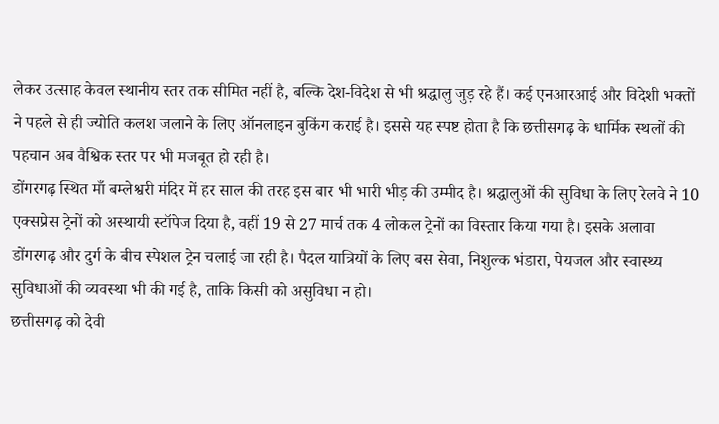लेकर उत्साह केवल स्थानीय स्तर तक सीमित नहीं है, बल्कि देश-विदेश से भी श्रद्धालु जुड़ रहे हैं। कई एनआरआई और विदेशी भक्तों ने पहले से ही ज्योति कलश जलाने के लिए ऑनलाइन बुकिंग कराई है। इससे यह स्पष्ट होता है कि छत्तीसगढ़ के धार्मिक स्थलों की पहचान अब वैश्विक स्तर पर भी मजबूत हो रही है।
डोंगरगढ़ स्थित माँ बम्लेश्वरी मंदिर में हर साल की तरह इस बार भी भारी भीड़ की उम्मीद है। श्रद्धालुओं की सुविधा के लिए रेलवे ने 10 एक्सप्रेस ट्रेनों को अस्थायी स्टॉपेज दिया है, वहीं 19 से 27 मार्च तक 4 लोकल ट्रेनों का विस्तार किया गया है। इसके अलावा डोंगरगढ़ और दुर्ग के बीच स्पेशल ट्रेन चलाई जा रही है। पैदल यात्रियों के लिए बस सेवा, निशुल्क भंडारा, पेयजल और स्वास्थ्य सुविधाओं की व्यवस्था भी की गई है, ताकि किसी को असुविधा न हो।
छत्तीसगढ़ को देवी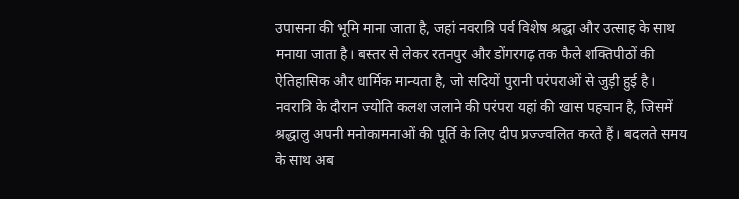उपासना की भूमि माना जाता है, जहां नवरात्रि पर्व विशेष श्रद्धा और उत्साह के साथ मनाया जाता है। बस्तर से लेकर रतनपुर और डोंगरगढ़ तक फैले शक्तिपीठों की ऐतिहासिक और धार्मिक मान्यता है, जो सदियों पुरानी परंपराओं से जुड़ी हुई है।
नवरात्रि के दौरान ज्योति कलश जलाने की परंपरा यहां की खास पहचान है, जिसमें श्रद्धालु अपनी मनोकामनाओं की पूर्ति के लिए दीप प्रज्ज्वलित करते हैं। बदलते समय के साथ अब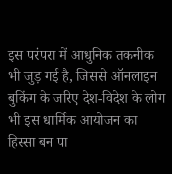इस परंपरा में आधुनिक तकनीक भी जुड़ गई है, जिससे ऑनलाइन बुकिंग के जरिए देश-विदेश के लोग भी इस धार्मिक आयोजन का हिस्सा बन पा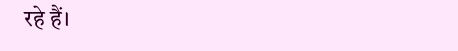रहे हैं।